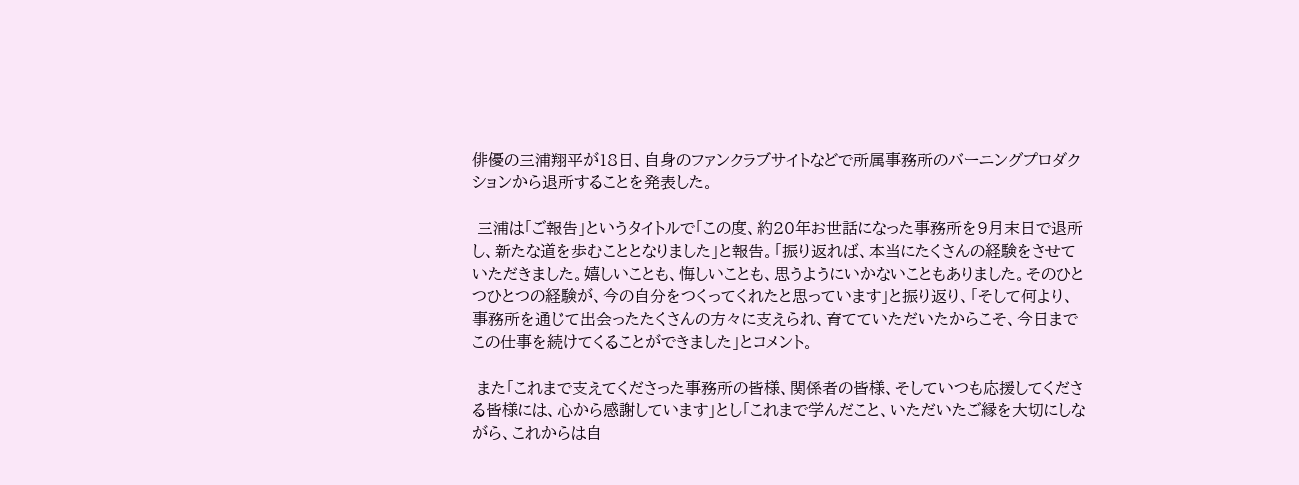俳優の三浦翔平が18日、自身のファンクラブサイトなどで所属事務所のバーニングプロダクションから退所することを発表した。

 三浦は「ご報告」というタイトルで「この度、約20年お世話になった事務所を9月末日で退所し、新たな道を歩むこととなりました」と報告。「振り返れば、本当にたくさんの経験をさせていただきました。嬉しいことも、悔しいことも、思うようにいかないこともありました。そのひとつひとつの経験が、今の自分をつくってくれたと思っています」と振り返り、「そして何より、事務所を通じて出会ったたくさんの方々に支えられ、育てていただいたからこそ、今日までこの仕事を続けてくることができました」とコメント。

 また「これまで支えてくださった事務所の皆様、関係者の皆様、そしていつも応援してくださる皆様には、心から感謝しています」とし「これまで学んだこと、いただいたご縁を大切にしながら、これからは自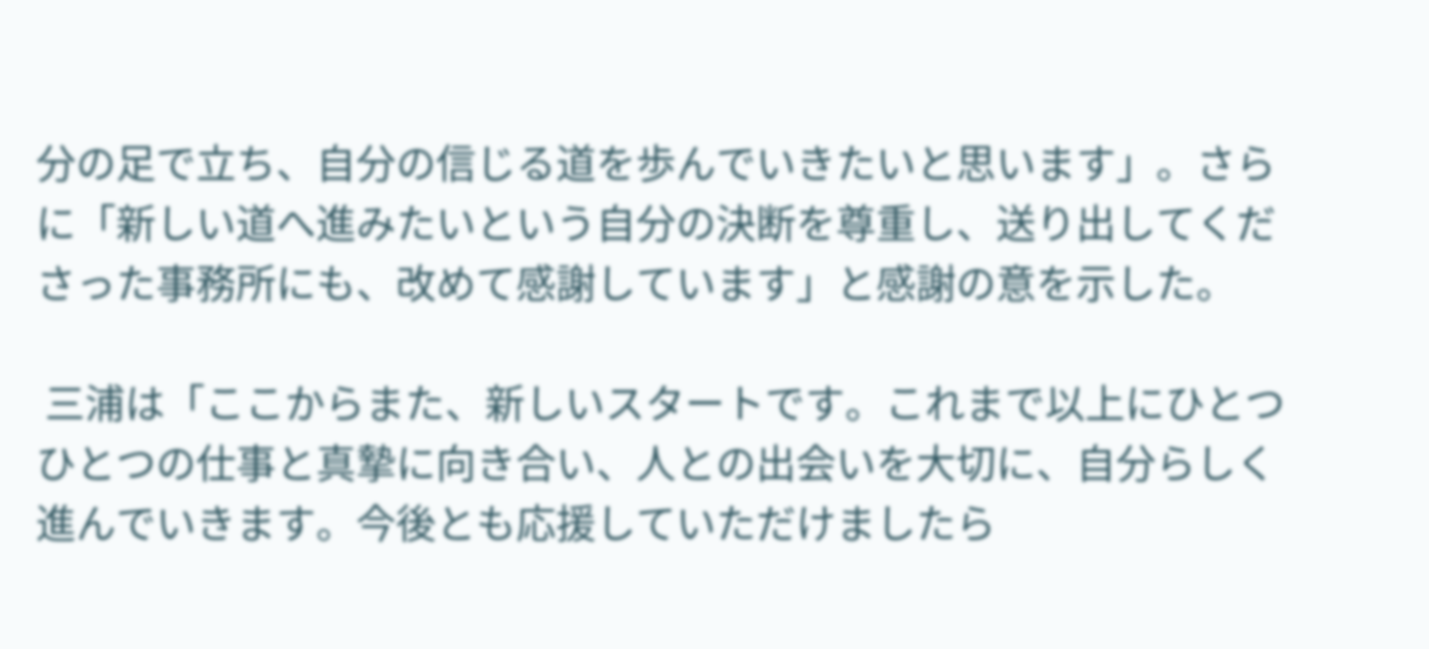分の足で立ち、自分の信じる道を歩んでいきたいと思います」。さらに「新しい道へ進みたいという自分の決断を尊重し、送り出してくださった事務所にも、改めて感謝しています」と感謝の意を示した。

 三浦は「ここからまた、新しいスタートです。これまで以上にひとつひとつの仕事と真摯に向き合い、人との出会いを大切に、自分らしく進んでいきます。今後とも応援していただけましたら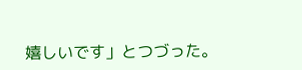嬉しいです」とつづった。